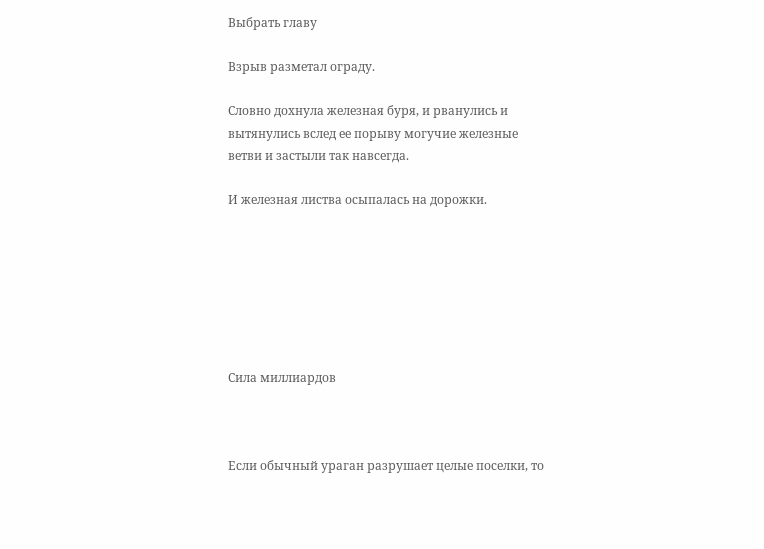Выбрать главу

Взрыв разметал ограду.

Словно дохнула железная буря, и рванулись и вытянулись вслед ее порыву могучие железные ветви и застыли так навсегда.

И железная листва осыпалась на дорожки.







Сила миллиардов



Если обычный ураган разрушает целые поселки, то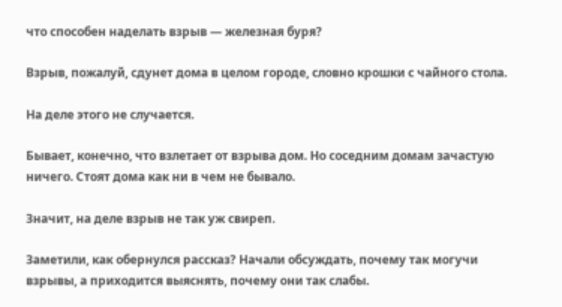что способен наделать взрыв — железная буря?

Взрыв, пожалуй, сдунет дома в целом городе, словно крошки с чайного стола.

На деле этого не случается.

Бывает, конечно, что взлетает от взрыва дом. Но соседним домам зачастую ничего. Стоят дома как ни в чем не бывало.

Значит, на деле взрыв не так уж свиреп.

Заметили, как обернулся рассказ? Начали обсуждать, почему так могучи взрывы, а приходится выяснять, почему они так слабы.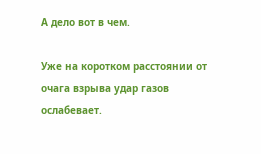А дело вот в чем.

Уже на коротком расстоянии от очага взрыва удар газов ослабевает.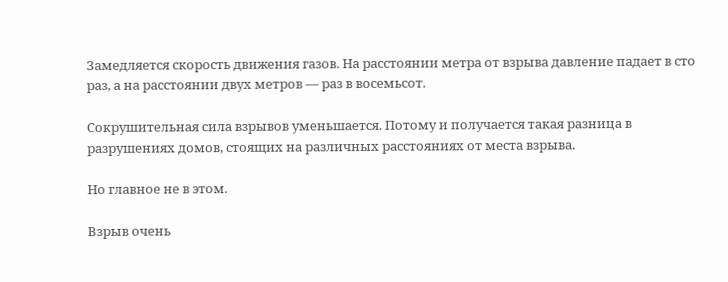Замедляется скорость движения газов. На расстоянии метра от взрыва давление падает в сто раз, а на расстоянии двух метров — раз в восемьсот.

Сокрушительная сила взрывов уменьшается. Потому и получается такая разница в разрушениях домов, стоящих на различных расстояниях от места взрыва.

Но главное не в этом.

Взрыв очень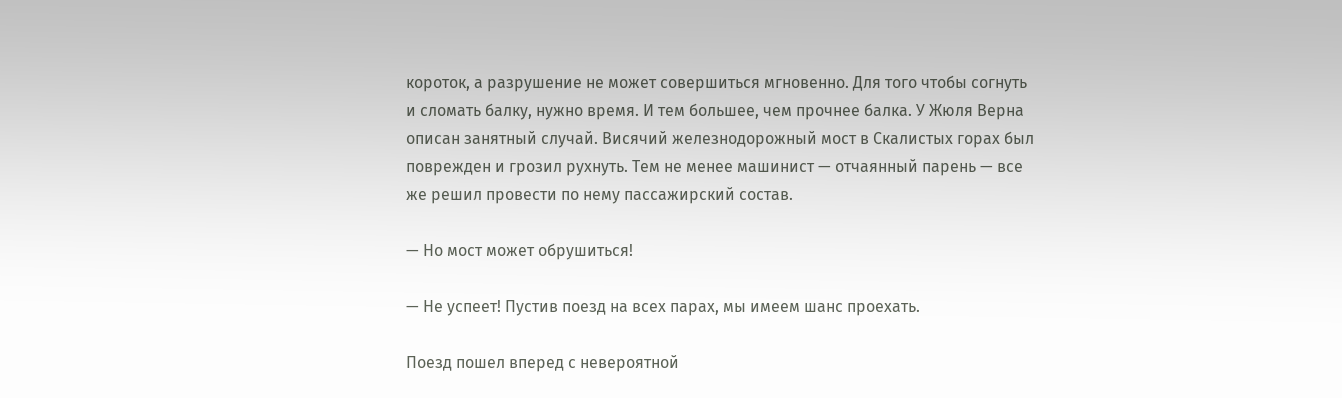короток, а разрушение не может совершиться мгновенно. Для того чтобы согнуть и сломать балку, нужно время. И тем большее, чем прочнее балка. У Жюля Верна описан занятный случай. Висячий железнодорожный мост в Скалистых горах был поврежден и грозил рухнуть. Тем не менее машинист — отчаянный парень — все же решил провести по нему пассажирский состав.

— Но мост может обрушиться!

— Не успеет! Пустив поезд на всех парах, мы имеем шанс проехать.

Поезд пошел вперед с невероятной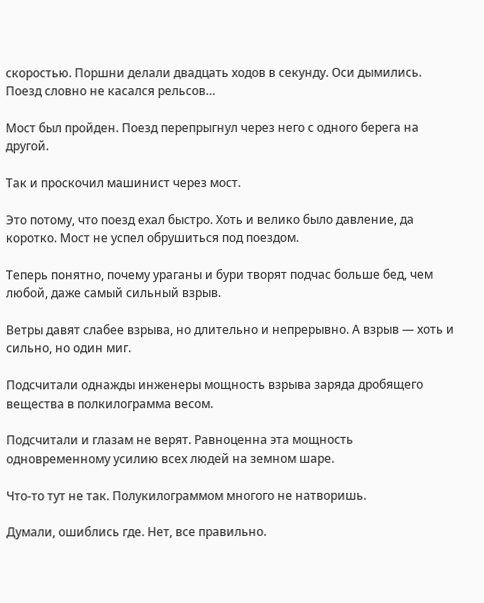скоростью. Поршни делали двадцать ходов в секунду. Оси дымились. Поезд словно не касался рельсов…

Мост был пройден. Поезд перепрыгнул через него с одного берега на другой.

Так и проскочил машинист через мост.

Это потому, что поезд ехал быстро. Хоть и велико было давление, да коротко. Мост не успел обрушиться под поездом.

Теперь понятно, почему ураганы и бури творят подчас больше бед, чем любой, даже самый сильный взрыв.

Ветры давят слабее взрыва, но длительно и непрерывно. А взрыв — хоть и сильно, но один миг.

Подсчитали однажды инженеры мощность взрыва заряда дробящего вещества в полкилограмма весом.

Подсчитали и глазам не верят. Равноценна эта мощность одновременному усилию всех людей на земном шаре.

Что-то тут не так. Полукилограммом многого не натворишь.

Думали, ошиблись где. Нет, все правильно.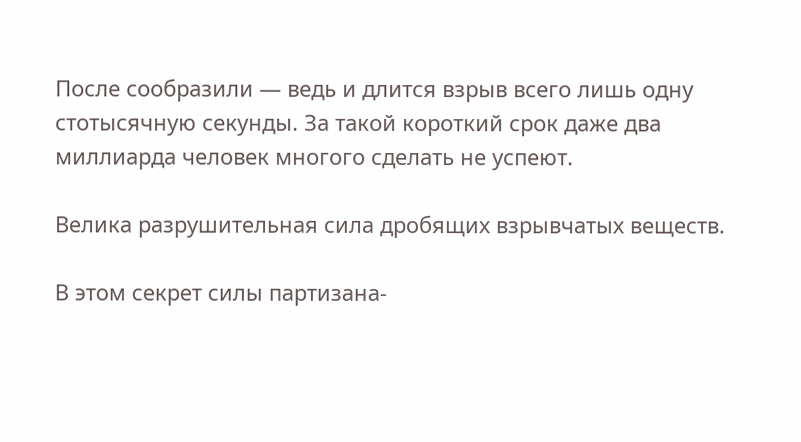После сообразили — ведь и длится взрыв всего лишь одну стотысячную секунды. За такой короткий срок даже два миллиарда человек многого сделать не успеют.

Велика разрушительная сила дробящих взрывчатых веществ.

В этом секрет силы партизана-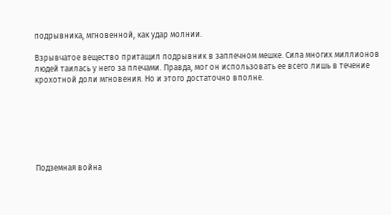подрывника, мгновенной, как удар молнии.

Взрывчатое вещество притащил подрывник в заплечном мешке. Сила многих миллионов людей таилась у него за плечами. Правда, мог он использовать ее всего лишь в течение крохотной доли мгновения. Но и этого достаточно вполне.







Подземная война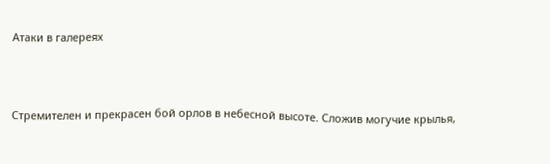Атаки в галереях



Стремителен и прекрасен бой орлов в небесной высоте. Сложив могучие крылья,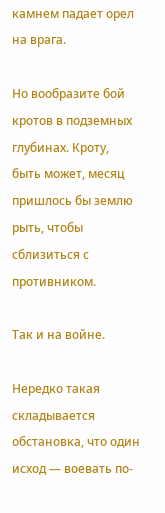камнем падает орел на врага.

Но вообразите бой кротов в подземных глубинах. Кроту, быть может, месяц пришлось бы землю рыть, чтобы сблизиться с противником.

Так и на войне.

Нередко такая складывается обстановка, что один исход — воевать по-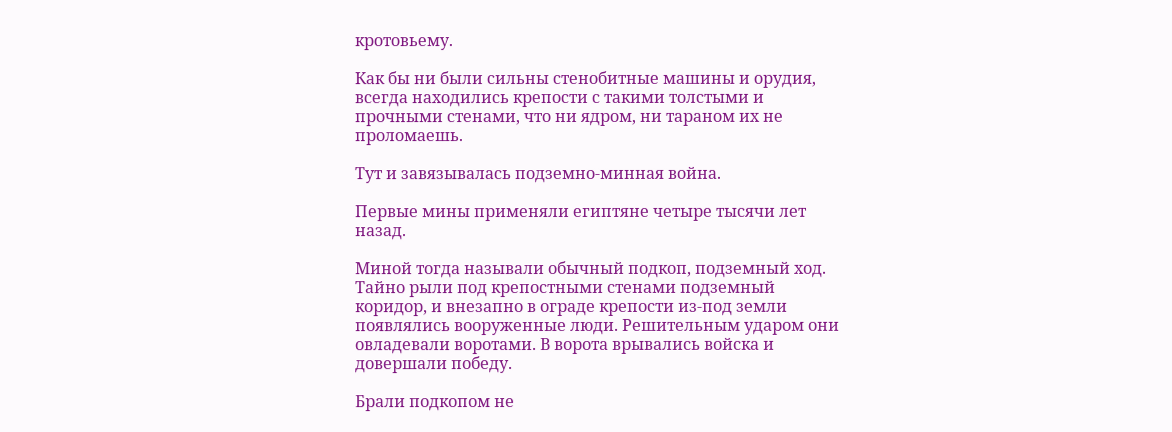кротовьему.

Как бы ни были сильны стенобитные машины и орудия, всегда находились крепости с такими толстыми и прочными стенами, что ни ядром, ни тараном их не проломаешь.

Тут и завязывалась подземно-минная война.

Первые мины применяли египтяне четыре тысячи лет назад.

Миной тогда называли обычный подкоп, подземный ход. Тайно рыли под крепостными стенами подземный коридор, и внезапно в ограде крепости из-под земли появлялись вооруженные люди. Решительным ударом они овладевали воротами. В ворота врывались войска и довершали победу.

Брали подкопом не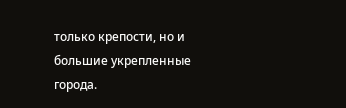только крепости, но и большие укрепленные города.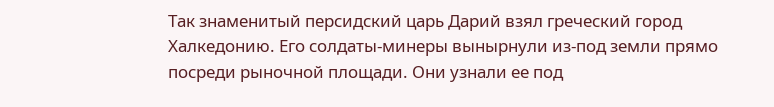Так знаменитый персидский царь Дарий взял греческий город Халкедонию. Его солдаты-минеры вынырнули из-под земли прямо посреди рыночной площади. Они узнали ее под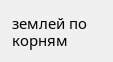землей по корням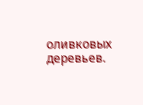оливковых деревьев.